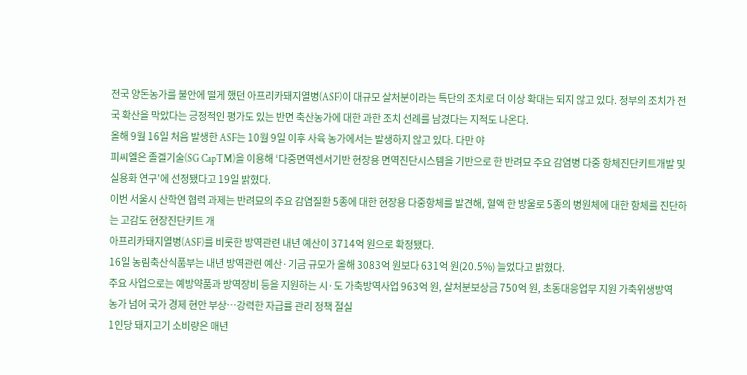전국 양돈농가를 불안에 떨게 했던 아프리카돼지열병(ASF)이 대규모 살처분이라는 특단의 조치로 더 이상 확대는 되지 않고 있다. 정부의 조치가 전국 확산을 막았다는 긍정적인 평가도 있는 반면 축산농가에 대한 과한 조치 선례를 남겼다는 지적도 나온다.
올해 9월 16일 처음 발생한 ASF는 10월 9일 이후 사육 농가에서는 발생하지 않고 있다. 다만 야
피씨엘은 졸겔기술(SG CapTM)을 이용해 ‘다중면역센서기반 현장용 면역진단시스템을 기반으로 한 반려묘 주요 감염병 다중 항체진단키트개발 및 실용화 연구’에 선정됐다고 19일 밝혔다.
이번 서울시 산학연 협력 과제는 반려묘의 주요 감염질환 5종에 대한 현장용 다중항체를 발견해, 혈액 한 방울로 5종의 병원체에 대한 항체를 진단하는 고감도 현장진단키트 개
아프리카돼지열병(ASF)를 비롯한 방역관련 내년 예산이 3714억 원으로 확정됐다.
16일 농림축산식품부는 내년 방역관련 예산·기금 규모가 올해 3083억 원보다 631억 원(20.5%) 늘었다고 밝혔다.
주요 사업으로는 예방약품과 방역장비 등을 지원하는 시·도 가축방역사업 963억 원, 살처분보상금 750억 원, 초동대응업무 지원 가축위생방역
농가 넘어 국가 경제 현안 부상…강력한 자급률 관리 정책 절실
1인당 돼지고기 소비량은 매년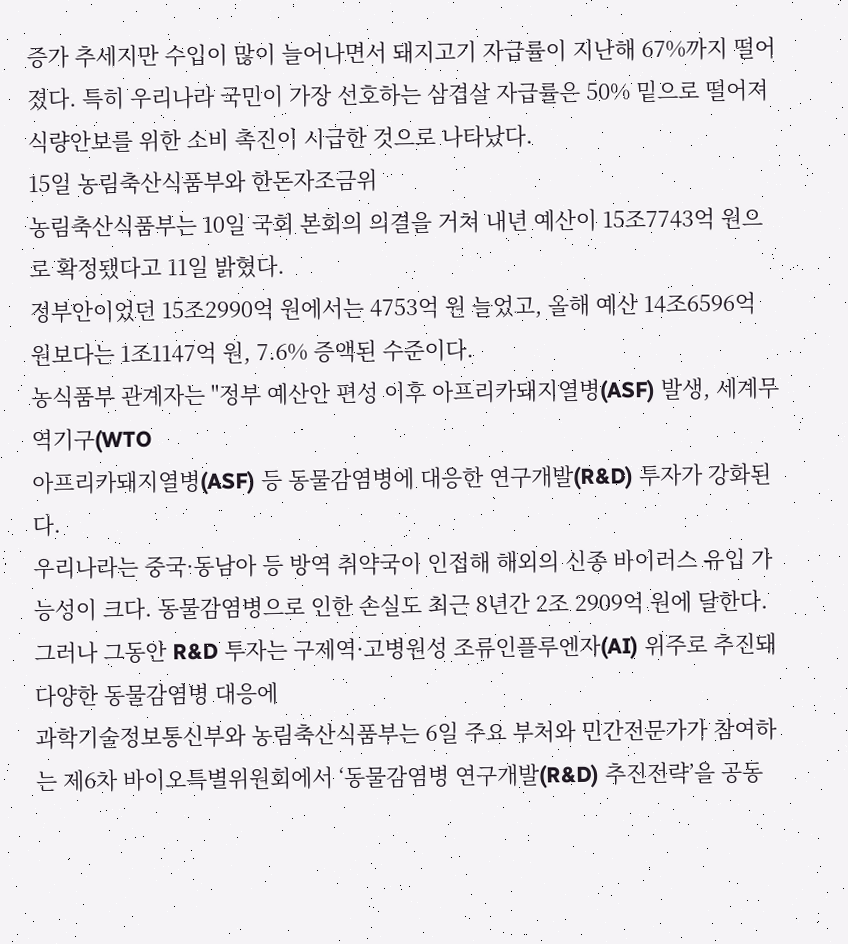증가 추세지만 수입이 많이 늘어나면서 돼지고기 자급률이 지난해 67%까지 떨어졌다. 특히 우리나라 국민이 가장 선호하는 삼겹살 자급률은 50% 밑으로 떨어져 식량안보를 위한 소비 촉진이 시급한 것으로 나타났다.
15일 농림축산식품부와 한돈자조금위
농림축산식품부는 10일 국회 본회의 의결을 거쳐 내년 예산이 15조7743억 원으로 확정됐다고 11일 밝혔다.
정부안이었던 15조2990억 원에서는 4753억 원 늘었고, 올해 예산 14조6596억 원보다는 1조1147억 원, 7.6% 증액된 수준이다.
농식품부 관계자는 "정부 예산안 편성 이후 아프리카돼지열병(ASF) 발생, 세계무역기구(WTO
아프리카돼지열병(ASF) 등 동물감염병에 대응한 연구개발(R&D) 투자가 강화된다.
우리나라는 중국·동남아 등 방역 취약국이 인접해 해외의 신종 바이러스 유입 가능성이 크다. 동물감염병으로 인한 손실도 최근 8년간 2조 2909억 원에 달한다. 그러나 그동안 R&D 투자는 구제역·고병원성 조류인플루엔자(AI) 위주로 추진돼 다양한 동물감염병 대응에
과학기술정보통신부와 농림축산식품부는 6일 주요 부처와 민간전문가가 참여하는 제6차 바이오특별위원회에서 ‘동물감염병 연구개발(R&D) 추진전략’을 공동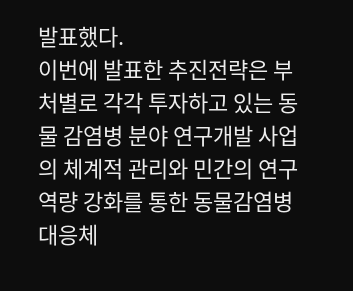발표했다.
이번에 발표한 추진전략은 부처별로 각각 투자하고 있는 동물 감염병 분야 연구개발 사업의 체계적 관리와 민간의 연구역량 강화를 통한 동물감염병 대응체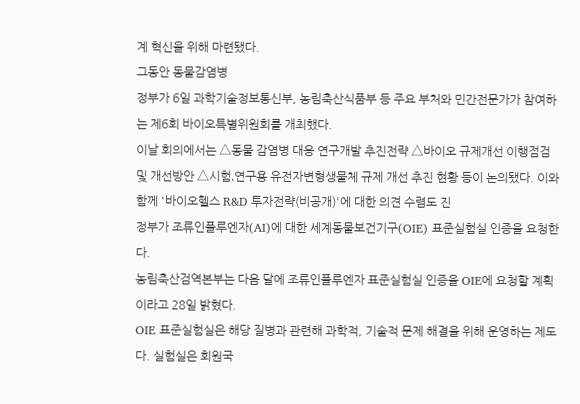계 혁신을 위해 마련됐다.
그동안 동물감염병
정부가 6일 과학기술정보통신부, 농림축산식품부 등 주요 부처와 민간전문가가 참여하는 제6회 바이오특별위원회를 개최했다.
이날 회의에서는 △동물 감염병 대응 연구개발 추진전략 △바이오 규제개선 이행점검 및 개선방안 △시험․연구용 유전자변형생물체 규제 개선 추진 현황 등이 논의됐다. 이와 함께 '바이오헬스 R&D 투자전략(비공개)'에 대한 의견 수렴도 진
정부가 조류인플루엔자(AI)에 대한 세계동물보건기구(OIE) 표준실험실 인증을 요청한다.
농림축산검역본부는 다음 달에 조류인플루엔자 표준실험실 인증을 OIE에 요청할 계획이라고 28일 밝혔다.
OIE 표준실험실은 해당 질병과 관련해 과학적, 기술적 문제 해결을 위해 운영하는 제도다. 실험실은 회원국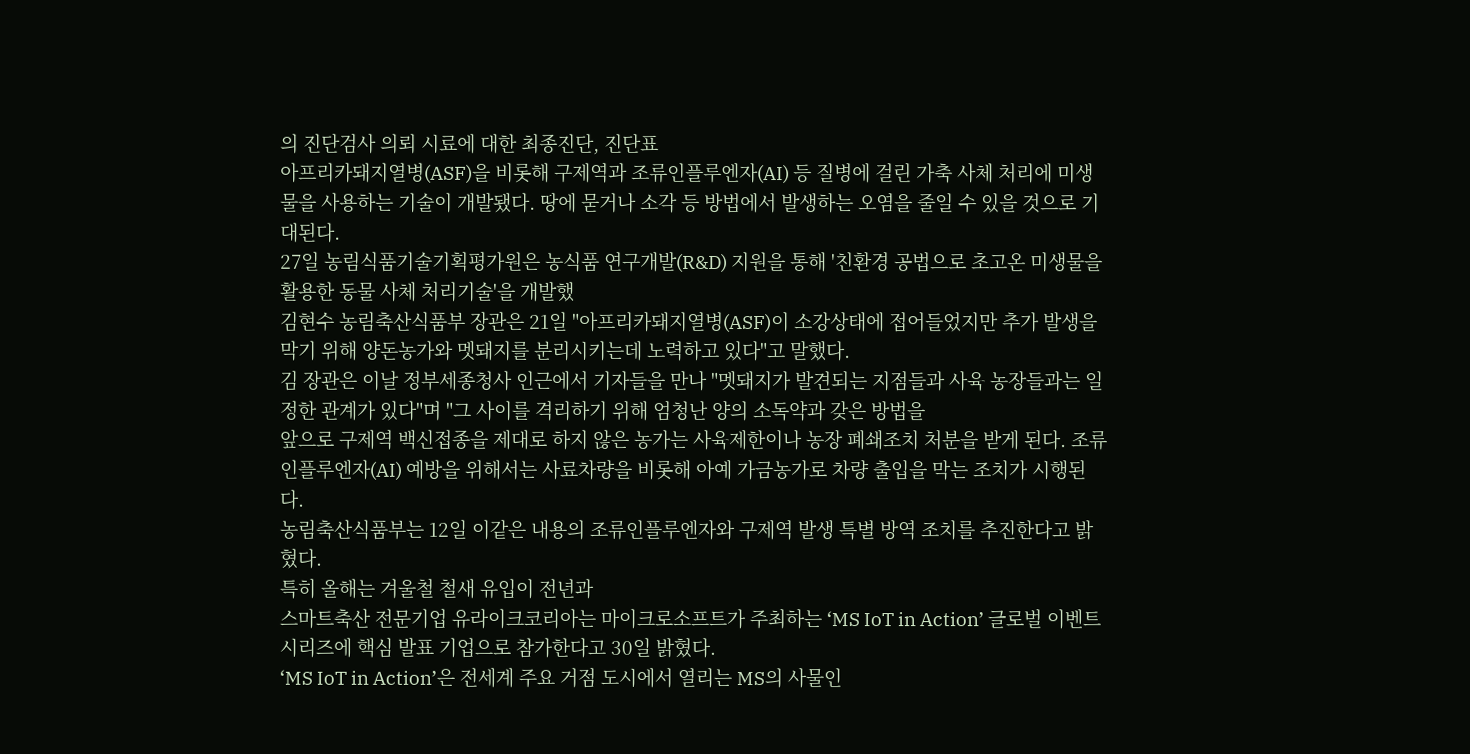의 진단검사 의뢰 시료에 대한 최종진단, 진단표
아프리카돼지열병(ASF)을 비롯해 구제역과 조류인플루엔자(AI) 등 질병에 걸린 가축 사체 처리에 미생물을 사용하는 기술이 개발됐다. 땅에 묻거나 소각 등 방법에서 발생하는 오염을 줄일 수 있을 것으로 기대된다.
27일 농림식품기술기획평가원은 농식품 연구개발(R&D) 지원을 통해 '친환경 공법으로 초고온 미생물을 활용한 동물 사체 처리기술'을 개발했
김현수 농림축산식품부 장관은 21일 "아프리카돼지열병(ASF)이 소강상태에 접어들었지만 추가 발생을 막기 위해 양돈농가와 멧돼지를 분리시키는데 노력하고 있다"고 말했다.
김 장관은 이날 정부세종청사 인근에서 기자들을 만나 "멧돼지가 발견되는 지점들과 사육 농장들과는 일정한 관계가 있다"며 "그 사이를 격리하기 위해 엄청난 양의 소독약과 갖은 방법을
앞으로 구제역 백신접종을 제대로 하지 않은 농가는 사육제한이나 농장 폐쇄조치 처분을 받게 된다. 조류인플루엔자(AI) 예방을 위해서는 사료차량을 비롯해 아예 가금농가로 차량 출입을 막는 조치가 시행된다.
농림축산식품부는 12일 이같은 내용의 조류인플루엔자와 구제역 발생 특별 방역 조치를 추진한다고 밝혔다.
특히 올해는 겨울철 철새 유입이 전년과
스마트축산 전문기업 유라이크코리아는 마이크로소프트가 주최하는 ‘MS IoT in Action’ 글로벌 이벤트 시리즈에 핵심 발표 기업으로 참가한다고 30일 밝혔다.
‘MS IoT in Action’은 전세계 주요 거점 도시에서 열리는 MS의 사물인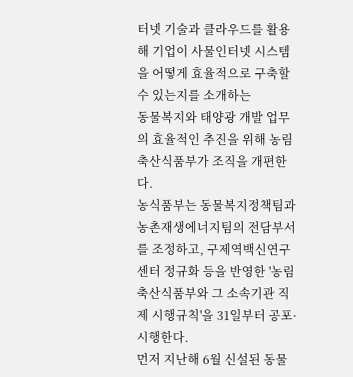터넷 기술과 클라우드를 활용해 기업이 사물인터넷 시스템을 어떻게 효율적으로 구축할 수 있는지를 소개하는
동물복지와 태양광 개발 업무의 효율적인 추진을 위해 농림축산식품부가 조직을 개편한다.
농식품부는 동물복지정책팀과 농촌재생에너지팀의 전담부서를 조정하고, 구제역백신연구센터 정규화 등을 반영한 '농림축산식품부와 그 소속기관 직제 시행규칙'을 31일부터 공포·시행한다.
먼저 지난해 6월 신설된 동물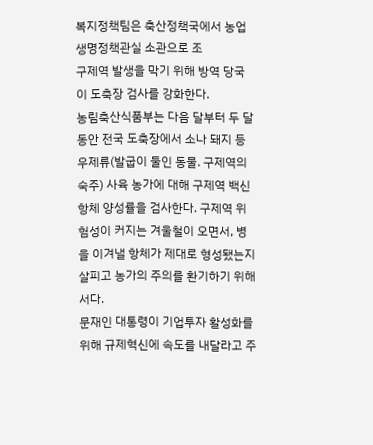복지정책팀은 축산정책국에서 농업생명정책관실 소관으로 조
구제역 발생을 막기 위해 방역 당국이 도축장 검사를 강화한다.
농림축산식품부는 다음 달부터 두 달 동안 전국 도축장에서 소나 돼지 등 우제류(발굽이 둘인 동물. 구제역의 숙주) 사육 농가에 대해 구제역 백신 항체 양성률을 검사한다. 구제역 위험성이 커지는 겨울철이 오면서, 병을 이겨낼 항체가 제대로 형성됐는지 살피고 농가의 주의를 환기하기 위해서다.
문재인 대통령이 기업투자 활성화를 위해 규제혁신에 속도를 내달라고 주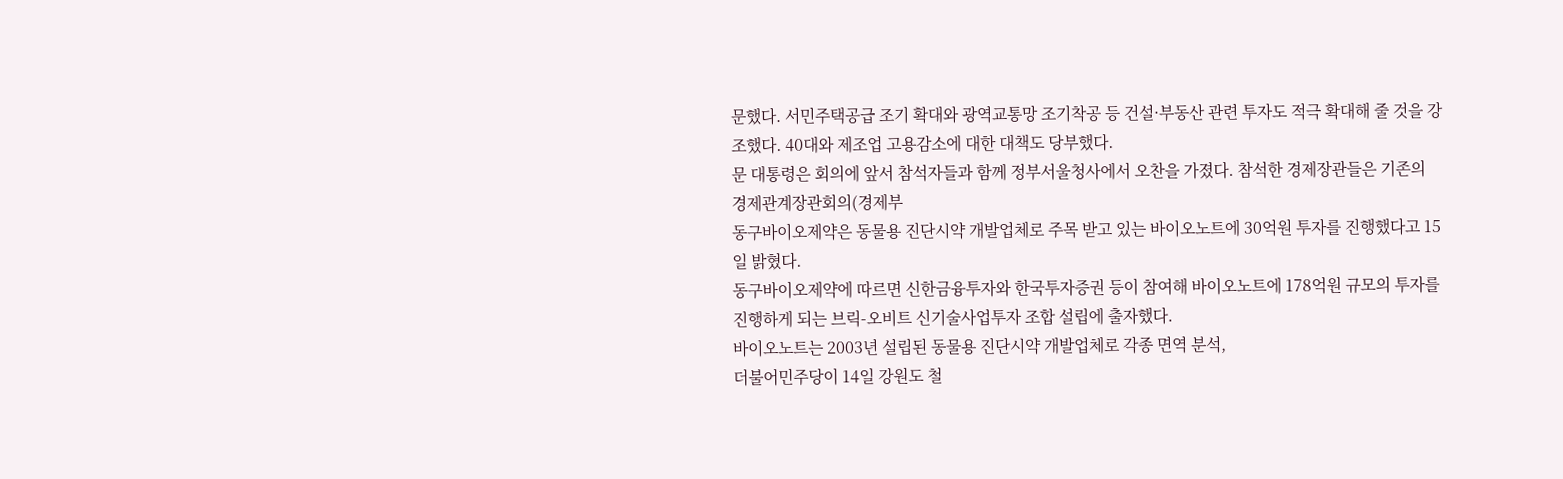문했다. 서민주택공급 조기 확대와 광역교통망 조기착공 등 건설·부동산 관련 투자도 적극 확대해 줄 것을 강조했다. 40대와 제조업 고용감소에 대한 대책도 당부했다.
문 대통령은 회의에 앞서 참석자들과 함께 정부서울청사에서 오찬을 가졌다. 참석한 경제장관들은 기존의 경제관계장관회의(경제부
동구바이오제약은 동물용 진단시약 개발업체로 주목 받고 있는 바이오노트에 30억원 투자를 진행했다고 15일 밝혔다.
동구바이오제약에 따르면 신한금융투자와 한국투자증권 등이 참여해 바이오노트에 178억원 규모의 투자를 진행하게 되는 브릭-오비트 신기술사업투자 조합 설립에 출자했다.
바이오노트는 2003년 설립된 동물용 진단시약 개발업체로 각종 면역 분석,
더불어민주당이 14일 강원도 철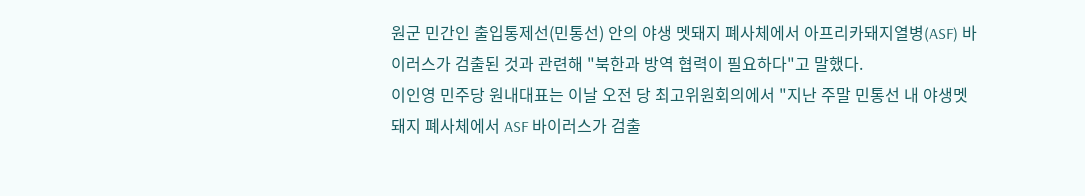원군 민간인 출입통제선(민통선) 안의 야생 멧돼지 폐사체에서 아프리카돼지열병(ASF) 바이러스가 검출된 것과 관련해 "북한과 방역 협력이 필요하다"고 말했다.
이인영 민주당 원내대표는 이날 오전 당 최고위원회의에서 "지난 주말 민통선 내 야생멧돼지 폐사체에서 ASF 바이러스가 검출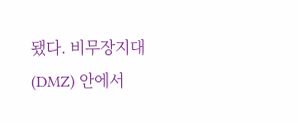됐다. 비무장지대(DMZ) 안에서